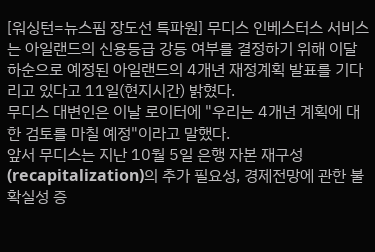[워싱턴=뉴스핌 장도선 특파원] 무디스 인베스터스 서비스는 아일랜드의 신용등급 강등 여부를 결정하기 위해 이달 하순으로 예정된 아일랜드의 4개년 재정계획 발표를 기다리고 있다고 11일(현지시간) 밝혔다.
무디스 대변인은 이날 로이터에 "우리는 4개년 계획에 대한 검토를 마칠 예정"이라고 말했다.
앞서 무디스는 지난 10월 5일 은행 자본 재구성(recapitalization)의 추가 필요성, 경제전망에 관한 불확실성 증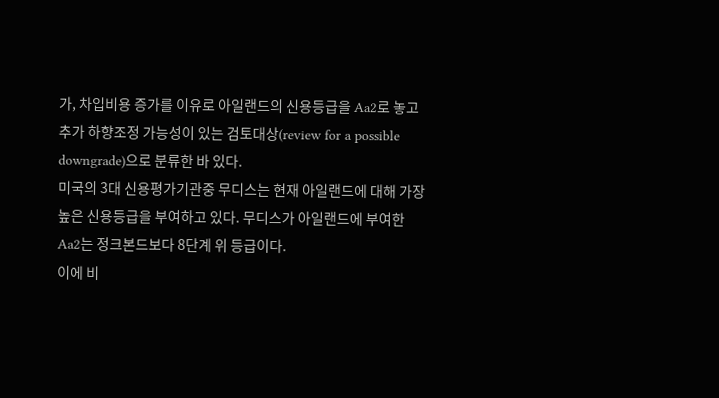가, 차입비용 증가를 이유로 아일랜드의 신용등급을 Aa2로 놓고 추가 하향조정 가능성이 있는 검토대상(review for a possible downgrade)으로 분류한 바 있다.
미국의 3대 신용평가기관중 무디스는 현재 아일랜드에 대해 가장 높은 신용등급을 부여하고 있다. 무디스가 아일랜드에 부여한 Aa2는 정크본드보다 8단계 위 등급이다.
이에 비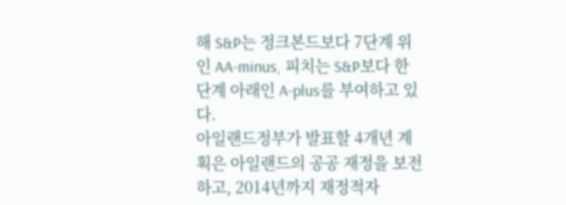해 S&P는 정크본드보다 7단계 위인 AA-minus, 피치는 S&P보다 한 단계 아래인 A-plus를 부여하고 있다.
아일랜드정부가 발표할 4개년 계획은 아일랜드의 공공 재정을 보전하고, 2014년까지 재정적자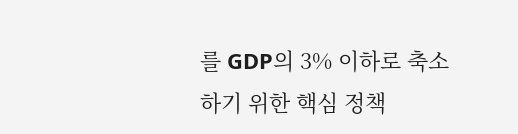를 GDP의 3% 이하로 축소하기 위한 핵심 정책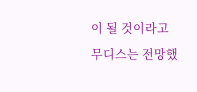이 될 것이라고 무디스는 전망했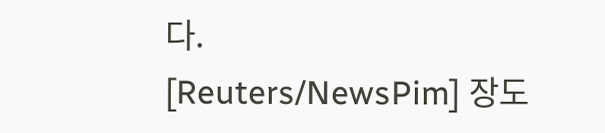다.
[Reuters/NewsPim] 장도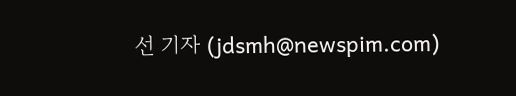선 기자 (jdsmh@newspim.com)